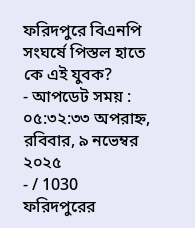ফরিদপুরে বিএনপি সংঘর্ষে পিস্তল হাতে কে এই যুবক?
- আপডেট সময় : ০৫:৩২:৩৩ অপরাহ্ন, রবিবার, ৯ নভেম্বর ২০২৫
- / 1030
ফরিদপুরের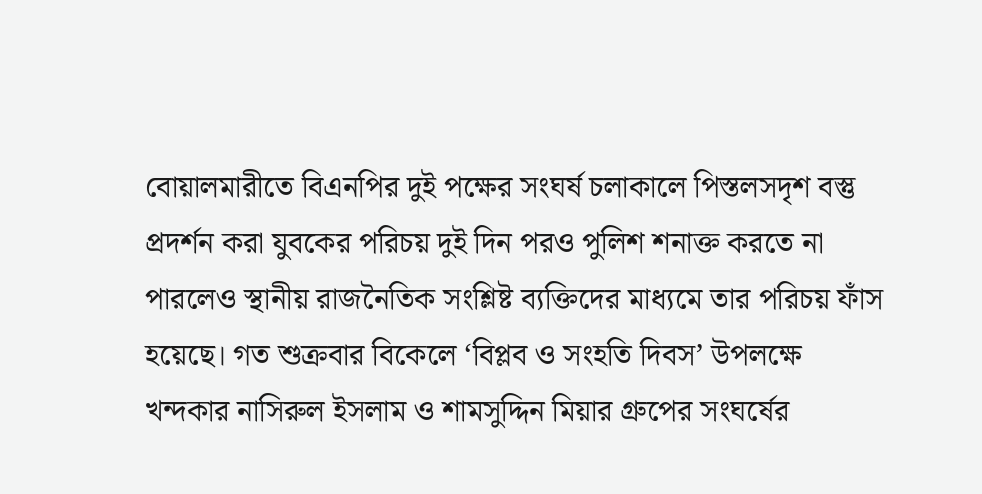বোয়ালমারীতে বিএনপির দুই পক্ষের সংঘর্ষ চলাকালে পিস্তলসদৃশ বস্তু প্রদর্শন করা যুবকের পরিচয় দুই দিন পরও পুলিশ শনাক্ত করতে না পারলেও স্থানীয় রাজনৈতিক সংশ্লিষ্ট ব্যক্তিদের মাধ্যমে তার পরিচয় ফাঁস হয়েছে। গত শুক্রবার বিকেলে ‘বিপ্লব ও সংহতি দিবস’ উপলক্ষে খন্দকার নাসিরুল ইসলাম ও শামসুদ্দিন মিয়ার গ্রুপের সংঘর্ষের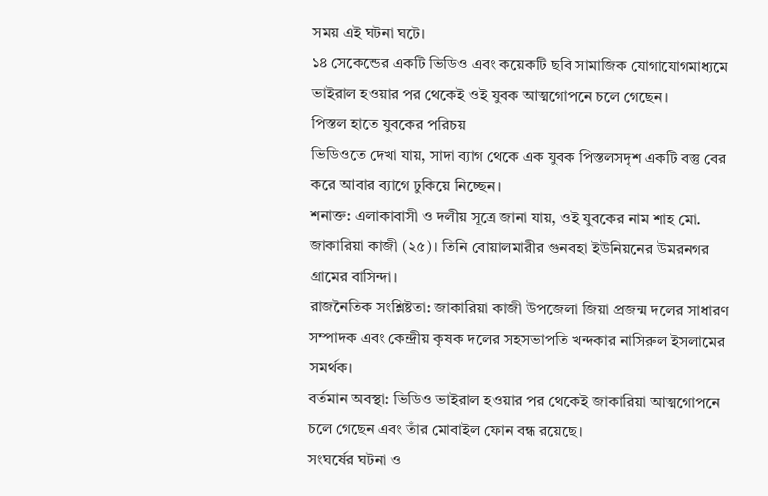সময় এই ঘটনা ঘটে।
১৪ সেকেন্ডের একটি ভিডিও এবং কয়েকটি ছবি সামাজিক যোগাযোগমাধ্যমে ভাইরাল হওয়ার পর থেকেই ওই যুবক আত্মগোপনে চলে গেছেন।
পিস্তল হাতে যুবকের পরিচয়
ভিডিওতে দেখা যায়, সাদা ব্যাগ থেকে এক যুবক পিস্তলসদৃশ একটি বস্তু বের করে আবার ব্যাগে ঢুকিয়ে নিচ্ছেন।
শনাক্ত: এলাকাবাসী ও দলীয় সূত্রে জানা যায়, ওই যুবকের নাম শাহ মো. জাকারিয়া কাজী (২৫)। তিনি বোয়ালমারীর গুনবহা ইউনিয়নের উমরনগর গ্রামের বাসিন্দা।
রাজনৈতিক সংশ্লিষ্টতা: জাকারিয়া কাজী উপজেলা জিয়া প্রজন্ম দলের সাধারণ সম্পাদক এবং কেন্দ্রীয় কৃষক দলের সহসভাপতি খন্দকার নাসিরুল ইসলামের সমর্থক।
বর্তমান অবস্থা: ভিডিও ভাইরাল হওয়ার পর থেকেই জাকারিয়া আত্মগোপনে চলে গেছেন এবং তাঁর মোবাইল ফোন বন্ধ রয়েছে।
সংঘর্ষের ঘটনা ও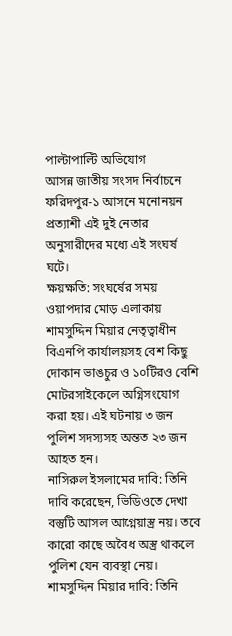পাল্টাপাল্টি অভিযোগ
আসন্ন জাতীয় সংসদ নির্বাচনে ফরিদপুর-১ আসনে মনোনয়ন প্রত্যাশী এই দুই নেতার অনুসারীদের মধ্যে এই সংঘর্ষ ঘটে।
ক্ষয়ক্ষতি: সংঘর্ষের সময় ওয়াপদার মোড় এলাকায় শামসুদ্দিন মিয়ার নেতৃত্বাধীন বিএনপি কার্যালয়সহ বেশ কিছু দোকান ভাঙচুর ও ১০টিরও বেশি মোটরসাইকেলে অগ্নিসংযোগ করা হয়। এই ঘটনায় ৩ জন পুলিশ সদস্যসহ অন্তত ২৩ জন আহত হন।
নাসিরুল ইসলামের দাবি: তিনি দাবি করেছেন, ভিডিওতে দেখা বস্তুটি আসল আগ্নেয়াস্ত্র নয়। তবে কারো কাছে অবৈধ অস্ত্র থাকলে পুলিশ যেন ব্যবস্থা নেয়।
শামসুদ্দিন মিয়ার দাবি: তিনি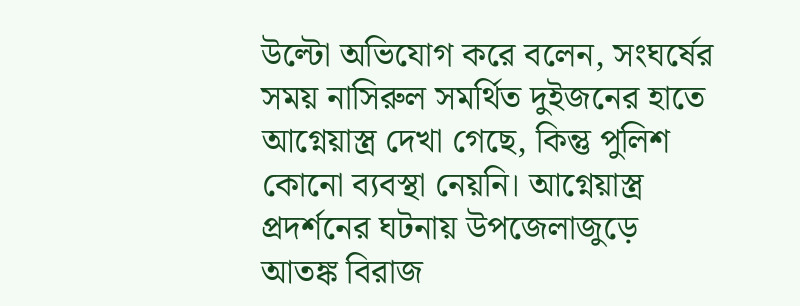উল্টো অভিযোগ করে বলেন, সংঘর্ষের সময় নাসিরুল সমর্থিত দুইজনের হাতে আগ্নেয়াস্ত্র দেখা গেছে, কিন্তু পুলিশ কোনো ব্যবস্থা নেয়নি। আগ্নেয়াস্ত্র প্রদর্শনের ঘটনায় উপজেলাজুড়ে আতঙ্ক বিরাজ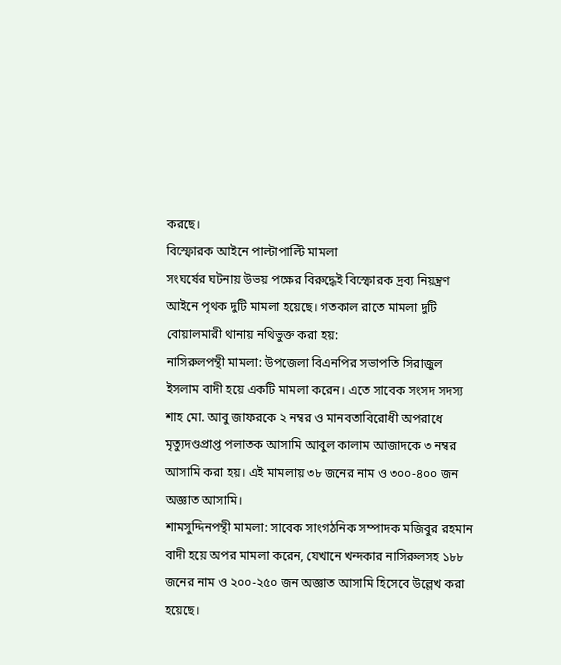করছে।
বিস্ফোরক আইনে পাল্টাপাল্টি মামলা
সংঘর্ষের ঘটনায় উভয় পক্ষের বিরুদ্ধেই বিস্ফোরক দ্রব্য নিয়ন্ত্রণ আইনে পৃথক দুটি মামলা হয়েছে। গতকাল রাতে মামলা দুটি বোয়ালমারী থানায় নথিভুক্ত করা হয়:
নাসিরুলপন্থী মামলা: উপজেলা বিএনপির সভাপতি সিরাজুল ইসলাম বাদী হয়ে একটি মামলা করেন। এতে সাবেক সংসদ সদস্য শাহ মো. আবু জাফরকে ২ নম্বর ও মানবতাবিরোধী অপরাধে মৃত্যুদণ্ডপ্রাপ্ত পলাতক আসামি আবুল কালাম আজাদকে ৩ নম্বর আসামি করা হয়। এই মামলায় ৩৮ জনের নাম ও ৩০০-৪০০ জন অজ্ঞাত আসামি।
শামসুদ্দিনপন্থী মামলা: সাবেক সাংগঠনিক সম্পাদক মজিবুর রহমান বাদী হয়ে অপর মামলা করেন, যেখানে খন্দকার নাসিরুলসহ ১৮৮ জনের নাম ও ২০০-২৫০ জন অজ্ঞাত আসামি হিসেবে উল্লেখ করা হয়েছে।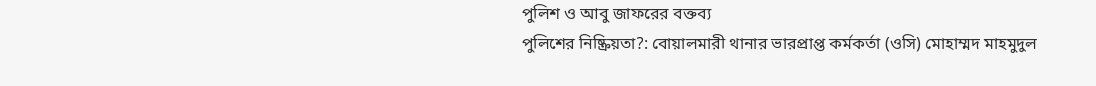পুলিশ ও আবু জাফরের বক্তব্য
পুলিশের নিষ্ক্রিয়তা?: বোয়ালমারী থানার ভারপ্রাপ্ত কর্মকর্তা (ওসি) মোহাম্মদ মাহমুদুল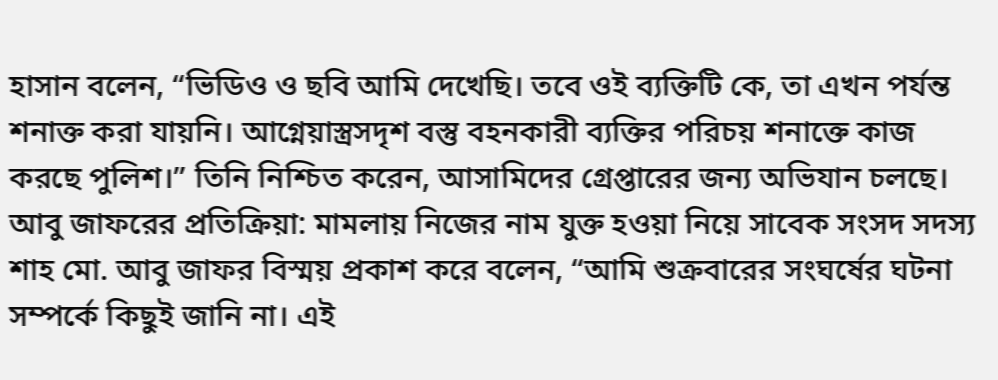হাসান বলেন, “ভিডিও ও ছবি আমি দেখেছি। তবে ওই ব্যক্তিটি কে, তা এখন পর্যন্ত শনাক্ত করা যায়নি। আগ্নেয়াস্ত্রসদৃশ বস্তু বহনকারী ব্যক্তির পরিচয় শনাক্তে কাজ করছে পুলিশ।” তিনি নিশ্চিত করেন, আসামিদের গ্রেপ্তারের জন্য অভিযান চলছে।
আবু জাফরের প্রতিক্রিয়া: মামলায় নিজের নাম যুক্ত হওয়া নিয়ে সাবেক সংসদ সদস্য শাহ মো. আবু জাফর বিস্ময় প্রকাশ করে বলেন, “আমি শুক্রবারের সংঘর্ষের ঘটনা সম্পর্কে কিছুই জানি না। এই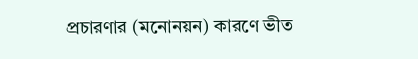প্রচারণার (মনোনয়ন) কারণে ভীত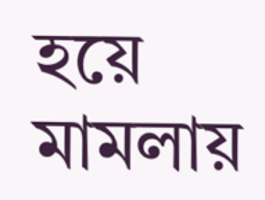হয়ে মামলায়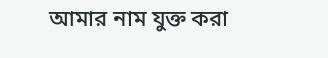আমার নাম যুক্ত করা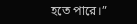হতে পারে।”